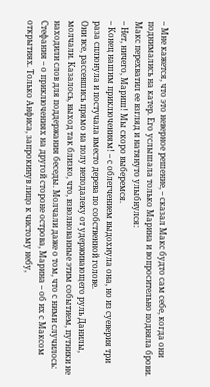– Мне кажется, что это неверное решение, – сказал Макс будто сам себе, когда они поднимались на катер. Его услышала только Марина и вопросительно подняла брови. Макс перехватил ее взгляд и натянуто улыбнулся:
– Нет, ничего, Мариш! Мы скоро выберемся.
– Конец нашим приключениям! – с облегчением выдохнула она, но из суеверия три раза сплюнула и постучала вместо дерева по собственной голове.
Они все, рассевшись прямо на полу неподалеку от удерживающего руль Данилы, молчали. Казалось, выход так близко, что, взволнованные этим событием, путники не находили слов для поддержания беседы. Молчали даже о том, что с ними случилось: Стефания – о приключениях на другой стороне острова, Марина – об их с Максом открытиях. Только Анфиса, запрокинув лицо к чистому небу,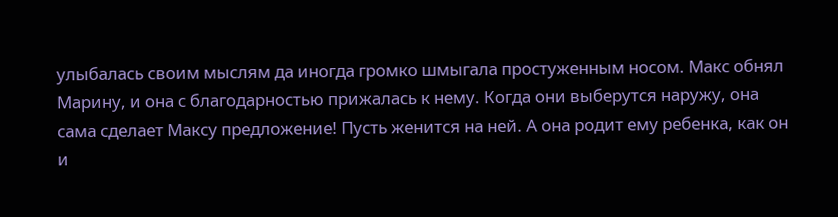улыбалась своим мыслям да иногда громко шмыгала простуженным носом. Макс обнял Марину, и она с благодарностью прижалась к нему. Когда они выберутся наружу, она сама сделает Максу предложение! Пусть женится на ней. А она родит ему ребенка, как он и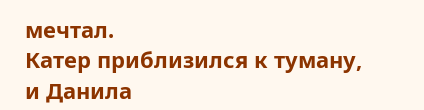мечтал.
Катер приблизился к туману, и Данила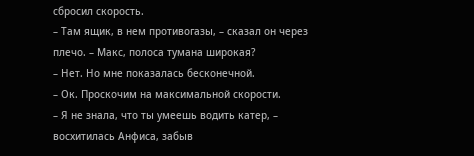сбросил скорость.
– Там ящик, в нем противогазы, – сказал он через плечо. – Макс, полоса тумана широкая?
– Нет. Но мне показалась бесконечной.
– Ок. Проскочим на максимальной скорости.
– Я не знала, что ты умеешь водить катер, – восхитилась Анфиса, забыв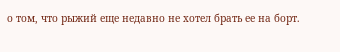о том, что рыжий еще недавно не хотел брать ее на борт.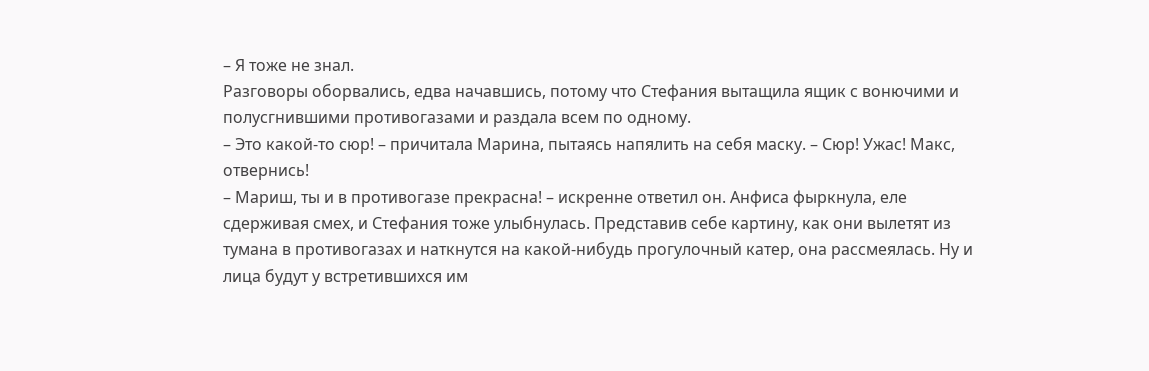– Я тоже не знал.
Разговоры оборвались, едва начавшись, потому что Стефания вытащила ящик с вонючими и полусгнившими противогазами и раздала всем по одному.
– Это какой-то сюр! – причитала Марина, пытаясь напялить на себя маску. – Сюр! Ужас! Макс, отвернись!
– Мариш, ты и в противогазе прекрасна! – искренне ответил он. Анфиса фыркнула, еле сдерживая смех, и Стефания тоже улыбнулась. Представив себе картину, как они вылетят из тумана в противогазах и наткнутся на какой-нибудь прогулочный катер, она рассмеялась. Ну и лица будут у встретившихся им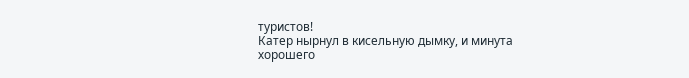туристов!
Катер нырнул в кисельную дымку, и минута хорошего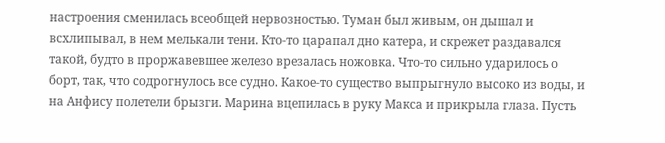настроения сменилась всеобщей нервозностью. Туман был живым, он дышал и всхлипывал, в нем мелькали тени. Кто-то царапал дно катера, и скрежет раздавался такой, будто в проржавевшее железо врезалась ножовка. Что-то сильно ударилось о борт, так, что содрогнулось все судно. Какое-то существо выпрыгнуло высоко из воды, и на Анфису полетели брызги. Марина вцепилась в руку Макса и прикрыла глаза. Пусть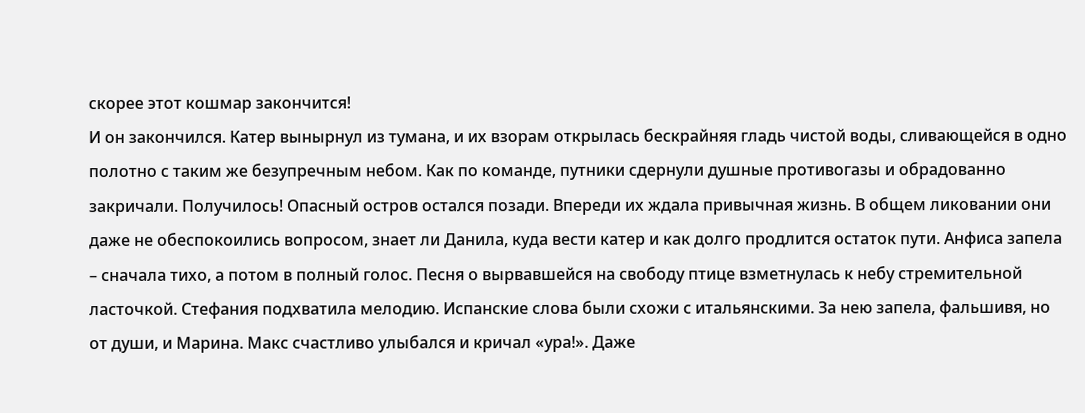скорее этот кошмар закончится!
И он закончился. Катер вынырнул из тумана, и их взорам открылась бескрайняя гладь чистой воды, сливающейся в одно полотно с таким же безупречным небом. Как по команде, путники сдернули душные противогазы и обрадованно закричали. Получилось! Опасный остров остался позади. Впереди их ждала привычная жизнь. В общем ликовании они даже не обеспокоились вопросом, знает ли Данила, куда вести катер и как долго продлится остаток пути. Анфиса запела – сначала тихо, а потом в полный голос. Песня о вырвавшейся на свободу птице взметнулась к небу стремительной ласточкой. Стефания подхватила мелодию. Испанские слова были схожи с итальянскими. За нею запела, фальшивя, но от души, и Марина. Макс счастливо улыбался и кричал «ура!». Даже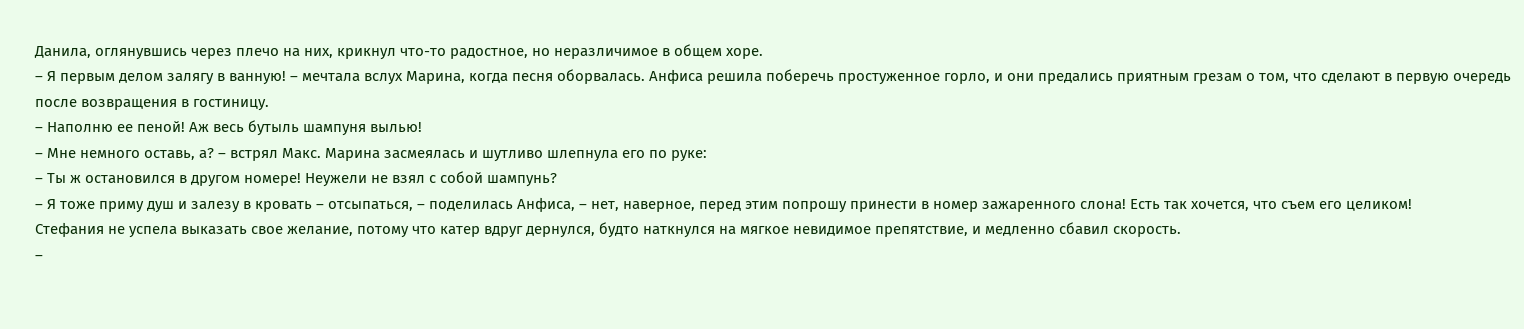Данила, оглянувшись через плечо на них, крикнул что-то радостное, но неразличимое в общем хоре.
– Я первым делом залягу в ванную! – мечтала вслух Марина, когда песня оборвалась. Анфиса решила поберечь простуженное горло, и они предались приятным грезам о том, что сделают в первую очередь после возвращения в гостиницу.
– Наполню ее пеной! Аж весь бутыль шампуня вылью!
– Мне немного оставь, а? – встрял Макс. Марина засмеялась и шутливо шлепнула его по руке:
– Ты ж остановился в другом номере! Неужели не взял с собой шампунь?
– Я тоже приму душ и залезу в кровать – отсыпаться, – поделилась Анфиса, – нет, наверное, перед этим попрошу принести в номер зажаренного слона! Есть так хочется, что съем его целиком!
Стефания не успела выказать свое желание, потому что катер вдруг дернулся, будто наткнулся на мягкое невидимое препятствие, и медленно сбавил скорость.
–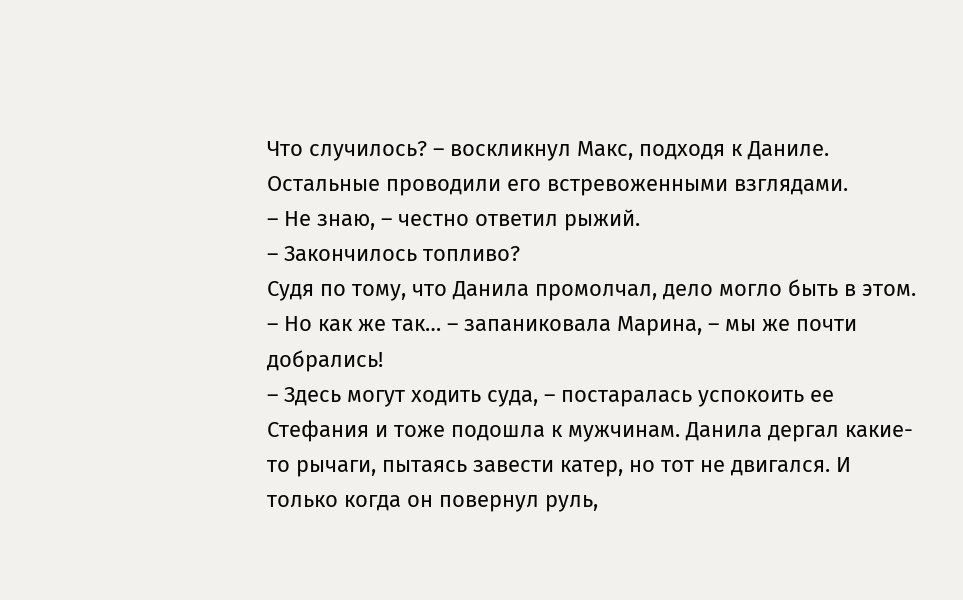Что случилось? – воскликнул Макс, подходя к Даниле. Остальные проводили его встревоженными взглядами.
– Не знаю, – честно ответил рыжий.
– Закончилось топливо?
Судя по тому, что Данила промолчал, дело могло быть в этом.
– Но как же так… – запаниковала Марина, – мы же почти добрались!
– Здесь могут ходить суда, – постаралась успокоить ее Стефания и тоже подошла к мужчинам. Данила дергал какие-то рычаги, пытаясь завести катер, но тот не двигался. И только когда он повернул руль,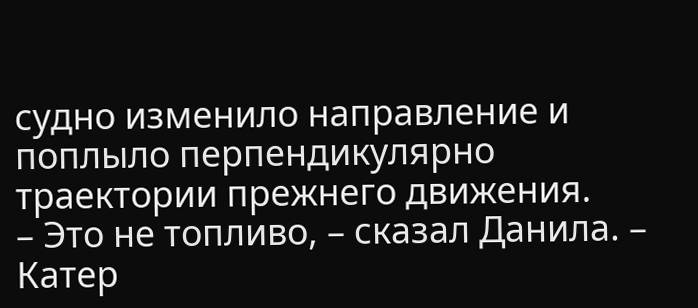судно изменило направление и поплыло перпендикулярно траектории прежнего движения.
– Это не топливо, – сказал Данила. – Катер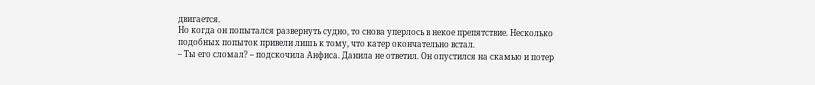двигается.
Но когда он попытался развернуть судно, то снова уперлось в некое препятствие. Несколько подобных попыток привели лишь к тому, что катер окончательно встал.
– Ты его сломал? – подскочила Анфиса. Данила не ответил. Он опустился на скамью и потер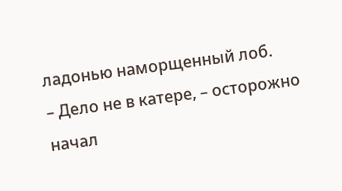ладонью наморщенный лоб.
– Дело не в катере, – осторожно начал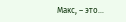Макс, – это…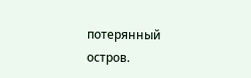потерянный остров.